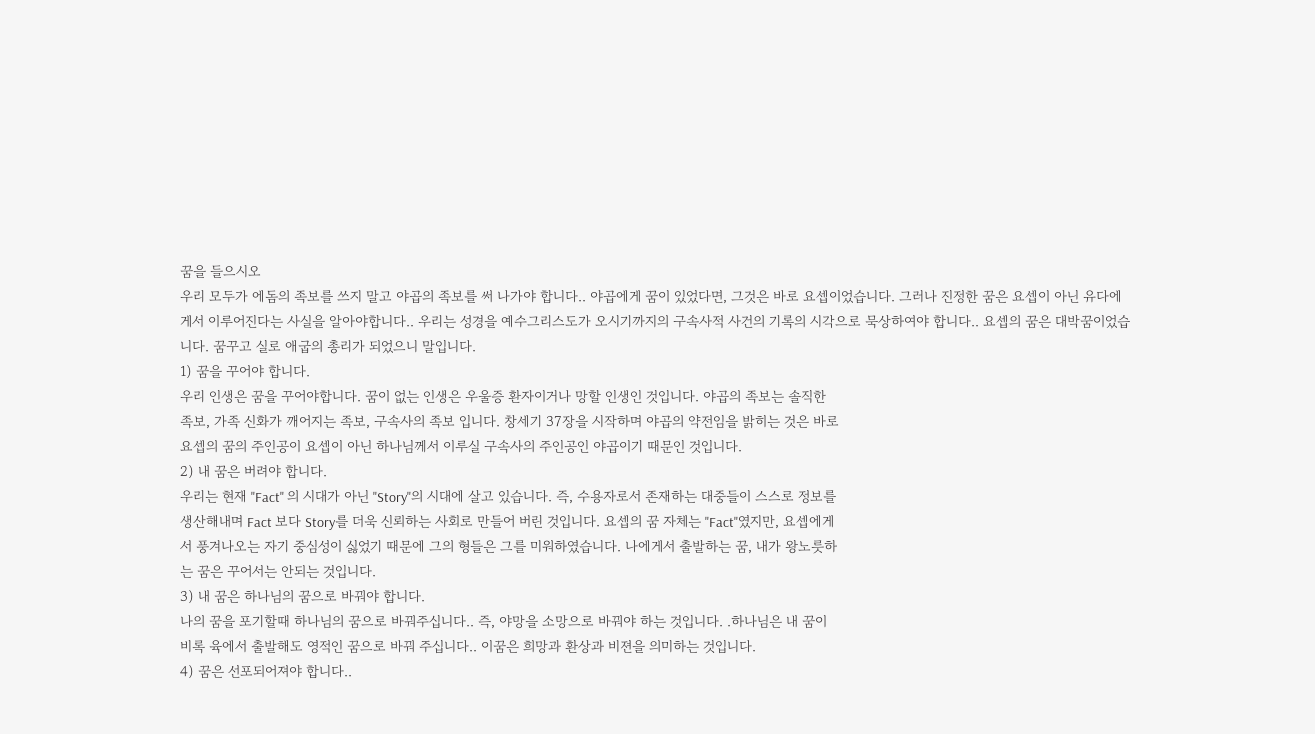꿈을 들으시오
우리 모두가 에돔의 족보를 쓰지 말고 야곱의 족보를 써 나가야 합니다.. 야곱에게 꿈이 있었다면, 그것은 바로 요셉이었습니다. 그러나 진정한 꿈은 요셉이 아닌 유다에게서 이루어진다는 사실을 알아야합니다.. 우리는 성경을 예수그리스도가 오시기까지의 구속사적 사건의 기록의 시각으로 묵상하여야 합니다.. 요셉의 꿈은 대박꿈이었습니다. 꿈꾸고 실로 애굽의 총리가 되었으니 말입니다.
1) 꿈을 꾸어야 합니다.
우리 인생은 꿈을 꾸어야합니다. 꿈이 없는 인생은 우울증 환자이거나 망할 인생인 것입니다. 야곱의 족보는 솔직한
족보, 가족 신화가 깨어지는 족보, 구속사의 족보 입니다. 창세기 37장을 시작하며 야곱의 약전임을 밝히는 것은 바로
요셉의 꿈의 주인공이 요셉이 아닌 하나님께서 이루실 구속사의 주인공인 야곱이기 때문인 것입니다.
2) 내 꿈은 버려야 합니다.
우리는 현재 "Fact" 의 시대가 아닌 "Story"의 시대에 살고 있습니다. 즉, 수용자로서 존재하는 대중들이 스스로 정보를
생산해내며 Fact 보다 Story를 더욱 신뢰하는 사회로 만들어 버린 것입니다. 요셉의 꿈 자체는 "Fact"였지만, 요셉에게
서 풍겨나오는 자기 중심성이 싫었기 때문에 그의 형들은 그를 미워하였습니다. 나에게서 출발하는 꿈, 내가 왕노릇하
는 꿈은 꾸어서는 안되는 것입니다.
3) 내 꿈은 하나님의 꿈으로 바꿔야 합니다.
나의 꿈을 포기할때 하나님의 꿈으로 바꿔주십니다.. 즉, 야망을 소망으로 바꿔야 하는 것입니다. .하나님은 내 꿈이
비록 육에서 출발해도 영적인 꿈으로 바꿔 주십니다.. 이꿈은 희망과 환상과 비젼을 의미하는 것입니다.
4) 꿈은 선포되어져야 합니다..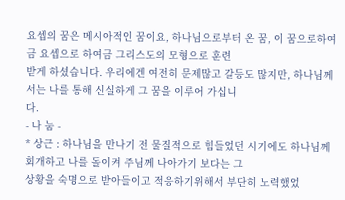요셉의 꿈은 메시아적인 꿈이요, 하나님으로부터 온 꿈, 이 꿈으로하여금 요셉으로 하여금 그리스도의 모형으로 훈련
받게 하셨습니다. 우리에겐 여전히 문제많고 갈등도 많지만, 하나님께서는 나를 통해 신실하게 그 꿈을 이루어 가십니
다.
- 나 눔 -
* 상근 : 하나님을 만나기 전 물질적으로 힘들었던 시기에도 하나님께 회개하고 나를 돌이켜 주님께 나아가기 보다는 그
상황을 숙명으로 받아들이고 적응하기위해서 부단히 노력했었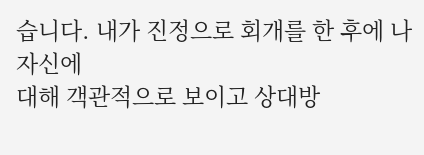습니다. 내가 진정으로 회개를 한 후에 나 자신에
대해 객관적으로 보이고 상대방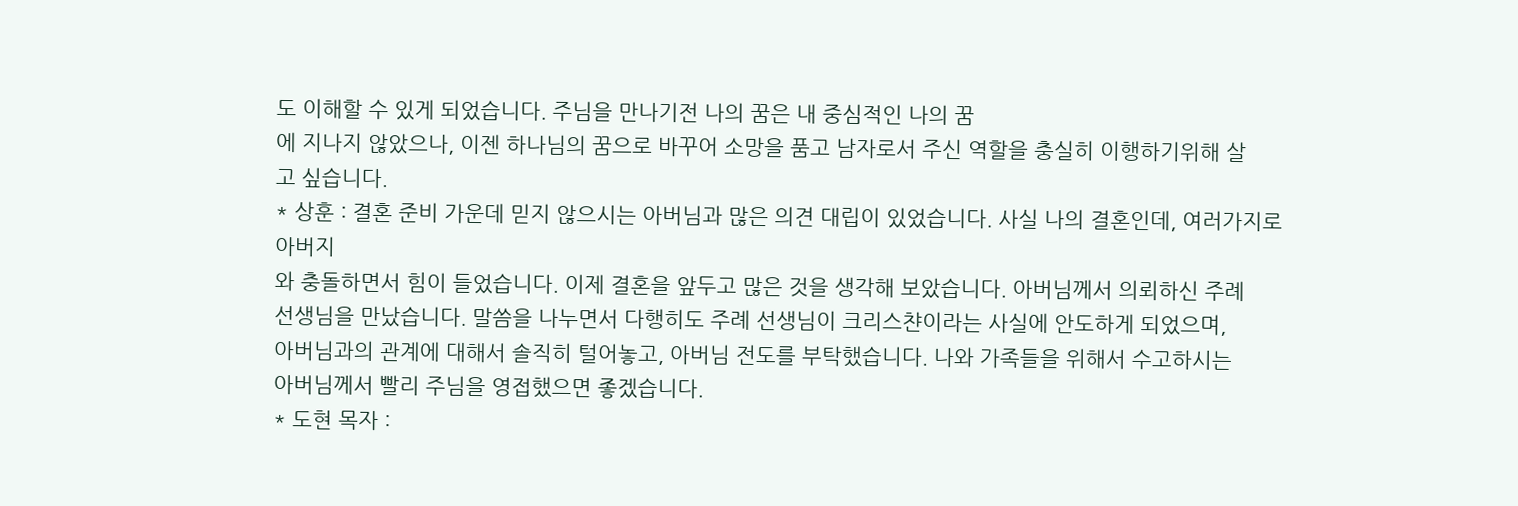도 이해할 수 있게 되었습니다. 주님을 만나기전 나의 꿈은 내 중심적인 나의 꿈
에 지나지 않았으나, 이젠 하나님의 꿈으로 바꾸어 소망을 품고 남자로서 주신 역할을 충실히 이행하기위해 살
고 싶습니다.
* 상훈 : 결혼 준비 가운데 믿지 않으시는 아버님과 많은 의견 대립이 있었습니다. 사실 나의 결혼인데, 여러가지로 아버지
와 충돌하면서 힘이 들었습니다. 이제 결혼을 앞두고 많은 것을 생각해 보았습니다. 아버님께서 의뢰하신 주례
선생님을 만났습니다. 말씀을 나누면서 다행히도 주례 선생님이 크리스챤이라는 사실에 안도하게 되었으며,
아버님과의 관계에 대해서 솔직히 털어놓고, 아버님 전도를 부탁했습니다. 나와 가족들을 위해서 수고하시는
아버님께서 빨리 주님을 영접했으면 좋겠습니다.
* 도현 목자 :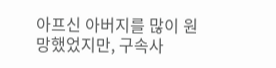아프신 아버지를 많이 원망했었지만, 구속사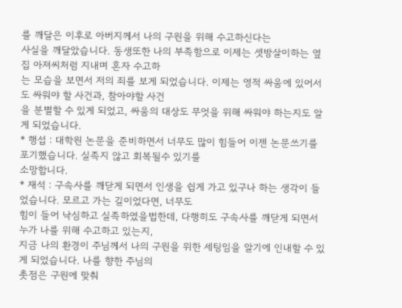를 깨달은 이후로 아버지께서 나의 구원을 위해 수고하신다는
사실을 깨달았습니다. 동생또한 나의 부족함으로 이제는 셋방살이하는 옆집 아져씨처럼 지내며 혼자 수고하
는 모습을 보면서 저의 죄를 보게 되었습니다. 이제는 영적 싸움에 있어서도 싸워야 할 사건과, 참아야할 사건
을 분별할 수 있게 되었고, 싸움의 대상도 무엇을 위해 싸워야 하는지도 알게 되었습니다.
* 행섭 : 대학원 논문을 준비하면서 너무도 많이 힘들어 이젠 논문쓰기를 포기했습니다. 실족지 않고 회복될수 있기를
소망합니다.
* 재석 : 구속사를 깨닫게 되면서 인생을 쉽게 가고 있구나 하는 생각이 들었습니다. 모르고 가는 길이었다면, 너무도
힘이 들어 낙심하고 실족하였을법한데, 다행히도 구속사를 깨닫게 되면서 누가 나를 위해 수고하고 있는지,
지금 나의 환경이 주님께서 나의 구원을 위한 세팅임을 알기에 인내할 수 있게 되었습니다. 나를 향한 주님의
촛점은 구원에 맞춰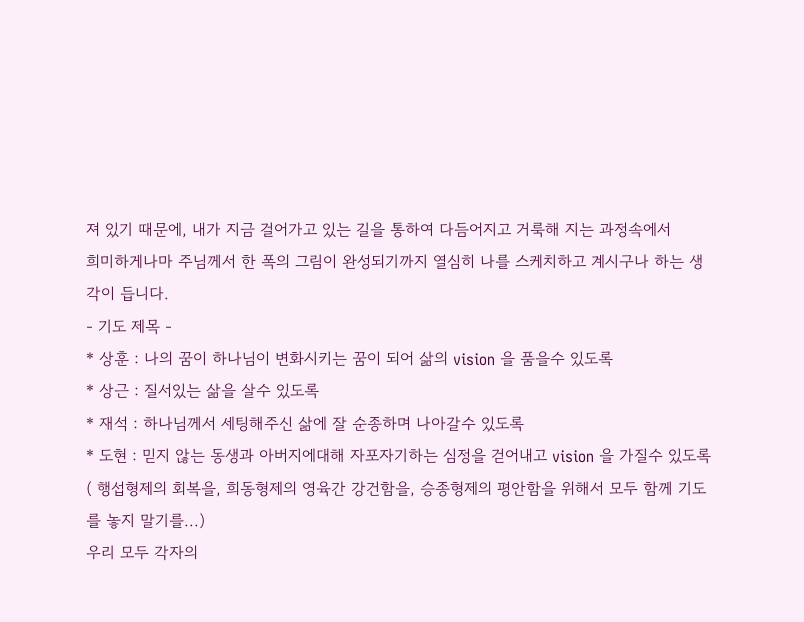져 있기 때문에, 내가 지금 걸어가고 있는 길을 통하여 다듬어지고 거룩해 지는 과정속에서
희미하게나마 주님께서 한 폭의 그림이 완성되기까지 열심히 나를 스케치하고 계시구나 하는 생각이 듭니다.
- 기도 제목 -
* 상훈 : 나의 꿈이 하나님이 변화시키는 꿈이 되어 삶의 vision 을 품을수 있도록
* 상근 : 질서있는 삶을 살수 있도록
* 재석 : 하나님께서 세팅해주신 삶에 잘 순종하며 나아갈수 있도록
* 도현 : 믿지 않는 동생과 아버지에대해 자포자기하는 심정을 걷어내고 vision 을 가질수 있도록
( 행섭형제의 회복을, 희동형제의 영육간 강건함을, 승종형제의 평안함을 위해서 모두 함께 기도를 놓지 말기를...)
우리 모두 각자의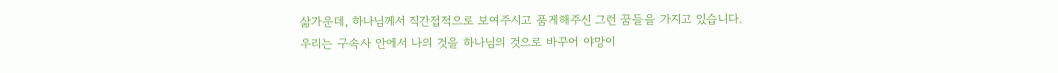삶가운데, 하나님께서 직간접적으로 보여주시고 품게해주신 그런 꿈들을 가지고 있습니다.
우리는 구속사 안에서 나의 것을 하나님의 것으로 바꾸어 야망이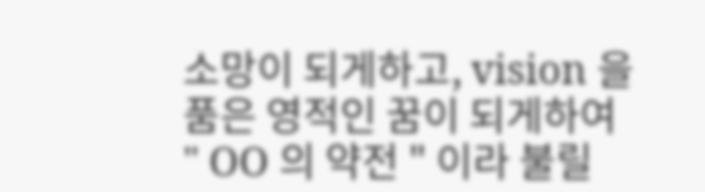소망이 되게하고, vision 을 품은 영적인 꿈이 되게하여
" OO 의 약전 " 이라 불릴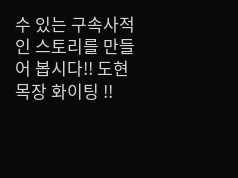수 있는 구속사적인 스토리를 만들어 봅시다!! 도현 목장 화이팅 !!